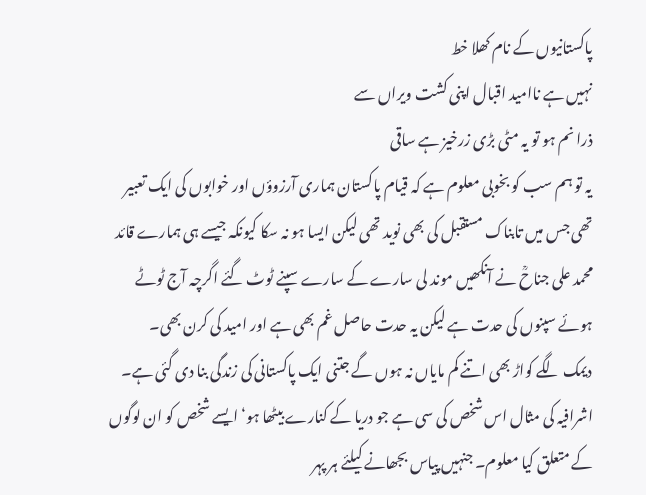پاکستانیوں کے نام کھلا خط
نہیں ہے ناامید اقبال اپنی کشت ویراں سے
ذرا نم ہو تو یہ مٹی بڑی زرخیز ہے ساقی
یہ تو ہم سب کو بخوبی معلوم ہے کہ قیام پاکستان ہماری آرزوؤں اور خوابوں کی ایک تعبیر تھی جس میں تابناک مستقبل کی بھی نوید تھی لیکن ایسا ہو نہ سکا کیونکہ جیسے ہی ہمارے قائد محمد علی جناحؒ نے آنکھیں موند لی سارے کے سارے سپنے ٹوٹ گئے اگرچہ آج ٹوٹے ہوئے سپنوں کی حدت ہے لیکن یہ حدت حاصل غم بھی ہے اور امید کی کرن بھی۔
دیمک لگے کواڑ بھی اتنے کم مایاں نہ ہوں گے جتنی ایک پاکستانی کی زندگی بنا دی گئی ہے۔ اشرافیہ کی مثال اس شخص کی سی ہے جو دریا کے کنارے بیٹھا ہو‘ ایسے شخص کو ان لوگوں کے متعلق کیا معلوم۔ جنہیں پیاس بجھانے کیلئے ہر پہر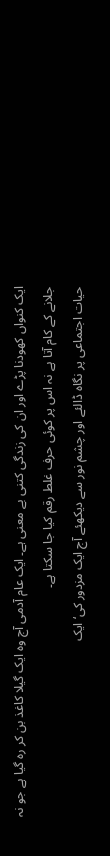ایک کنواں کھودنا پڑے اور ان کی زندگی کتنی بے معنی ہے۔ ایک عام آدمی آج وہ ایک گیلا کاغذ بن کر رہ گیا ہے جو نہ جلانے کے کام آتا ہے نہ اس پر کوئی حرف غلط رقم کیا جا سکتا ہے۔
حیات اجتماعی پر نگاہ ڈالئے اور چشم نور سے دیکھئے آج ایک مزدور کی‘ ایک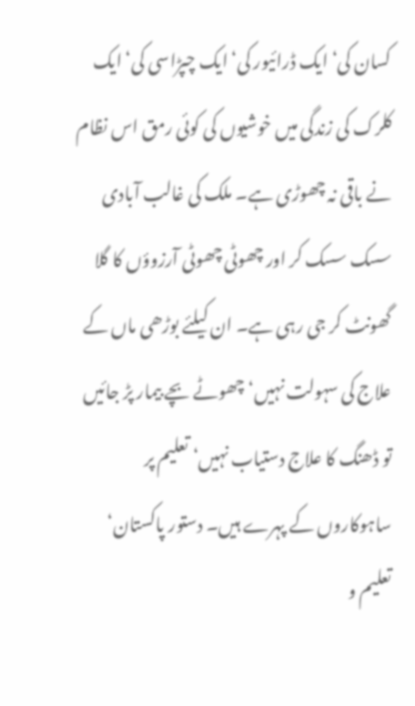کسان کی‘ ایک ڈرائیور کی‘ ایک چپڑاسی کی‘ ایک کلرک کی زندگی میں خوشیوں کی کوئی رمق اس نظام نے باقی نہ چھوڑی ہے۔ ملک کی غالب آبادی سسک سسک کر اور چھوٹی چھوٹی آرزوؤں کا گلا گھونٹ کر جی رہی ہے۔ ان کیلئے بوڑھی ماں کے علاج کی سہولت نہیں‘ چھوٹے بچے بیمار پڑ جائیں تو ڈھنگ کا علاج دستیاب نہیں‘ تعلیم پر ساہوکاروں کے پہرے ہیں۔ دستور پاکستان‘ تعلیم و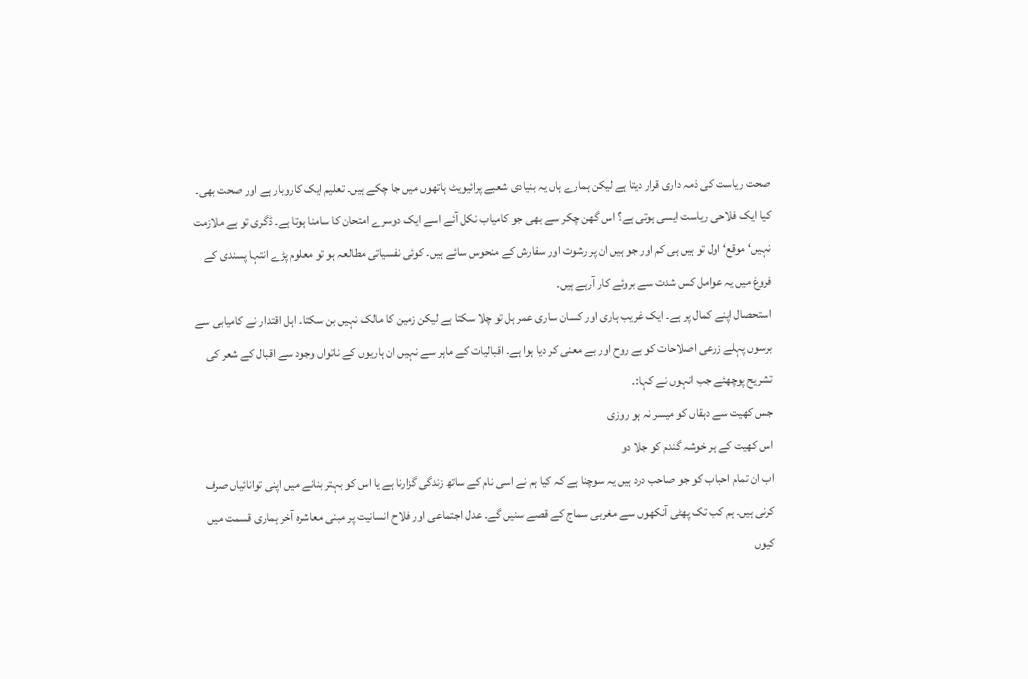صحت ریاست کی ذمہ داری قرار دیتا ہے لیکن ہمارے ہاں یہ بنیادی شعبے پرائیویٹ ہاتھوں میں جا چکے ہیں۔ تعلیم ایک کاروبار ہے اور صحت بھی۔ کیا ایک فلاحی ریاست ایسی ہوتی ہے؟ اس گھن چکر سے بھی جو کامیاب نکل آئے اسے ایک دوسرے امتحان کا سامنا ہوتا ہے۔ ڈگری تو ہے ملازمت نہیں‘ موقع‘ اول تو ہیں ہی کم اور جو ہیں ان پر رشوت اور سفارش کے منحوس سائے ہیں۔ کوئی نفسیاتی مطالعہ ہو تو معلوم پڑے انتہا پسندی کے فروغ میں یہ عوامل کس شدت سے بروئے کار آرہے ہیں۔
استحصال اپنے کمال پر ہے۔ ایک غریب ہاری اور کسان ساری عمر ہل تو چلا سکتا ہے لیکن زمین کا مالک نہیں بن سکتا۔ اہل اقتدار نے کامیابی سے برسوں پہلے زرعی اصلاحات کو بے روح اور بے معنی کر دیا ہوا ہے۔ اقبالیات کے ماہر سے نہیں ان ہاریوں کے ناتواں وجود سے اقبال کے شعر کی تشریح پوچھئے جب انہوں نے کہا:۔
جس کھیت سے دہقاں کو میسر نہ ہو روزی
اس کھیت کے ہر خوشہ گندم کو جلا دو
اب ان تمام احباب کو جو صاحب درد ہیں یہ سوچنا ہے کہ کیا ہم نے اسی نام کے ساتھ زندگی گزارنا ہے یا اس کو بہتر بنانے میں اپنی توانائیاں صرف کرنی ہیں۔ ہم کب تک پھٹی آنکھوں سے مغربی سماج کے قصے سنیں گے۔ عدل اجتماعی اور فلاح انسانیت پر مبنی معاشرہ آخر ہماری قسمت میں کیوں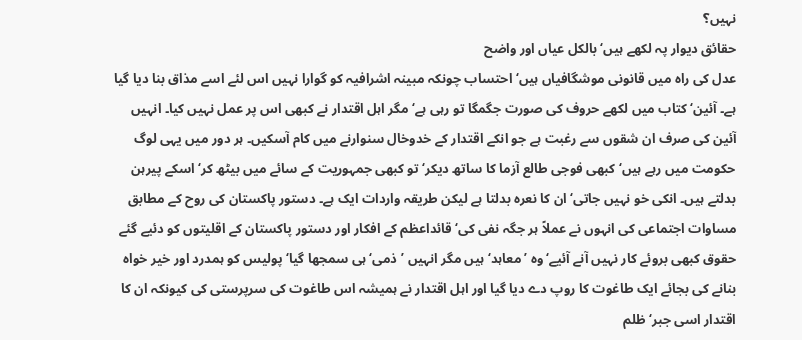نہیں؟
حقائق دیوار پہ لکھے ہیں‘ بالکل عیاں اور واضح
عدل کی راہ میں قانونی موشگافیاں ہیں‘ احتساب چونکہ مبینہ اشرافیہ کو گوارا نہیں اس لئے اسے مذاق بنا دیا گیا ہے۔ آئین‘ کتاب میں لکھے حروف کی صورت جگمگا تو رہی ہے‘ مگر اہل اقتدار نے کبھی اس پر عمل نہیں کیا۔ انہیں آئین کی صرف ان شقوں سے رغبت ہے جو انکے اقتدار کے خدوخال سنوارنے میں کام آسکیں۔ ہر دور میں یہی لوگ حکومت میں رہے ہیں‘ کبھی فوجی طالع آزما کا ساتھ دیکر‘ تو کبھی جمہوریت کے سائے میں بیٹھ کر‘ اسکے پیرہن بدلتے ہیں۔ انکی خو نہیں جاتی‘ ان کا نعرہ بدلتا ہے لیکن طریقہ واردات ایک ہے۔ دستور پاکستان کی روح کے مطابق مساوات اجتماعی کی انہوں نے عملاً ہر جگہ نفی کی‘ قائداعظم کے افکار اور دستور پاکستان کے اقلیتوں کو دئیے گئے حقوق کبھی بروئے کار نہیں آنے آئیے‘ وہ ’معاہد‘ ہیں مگر انہیں ’ذمی‘ ہی سمجھا گیا‘ پولیس کو ہمدرد اور خیر خواہ بنانے کی بجائے ایک طاغوت کا روپ دے دیا گیا اور اہل اقتدار نے ہمیشہ اس طاغوت کی سرپرستی کی کیونکہ ان کا اقتدار اسی جبر‘ ظلم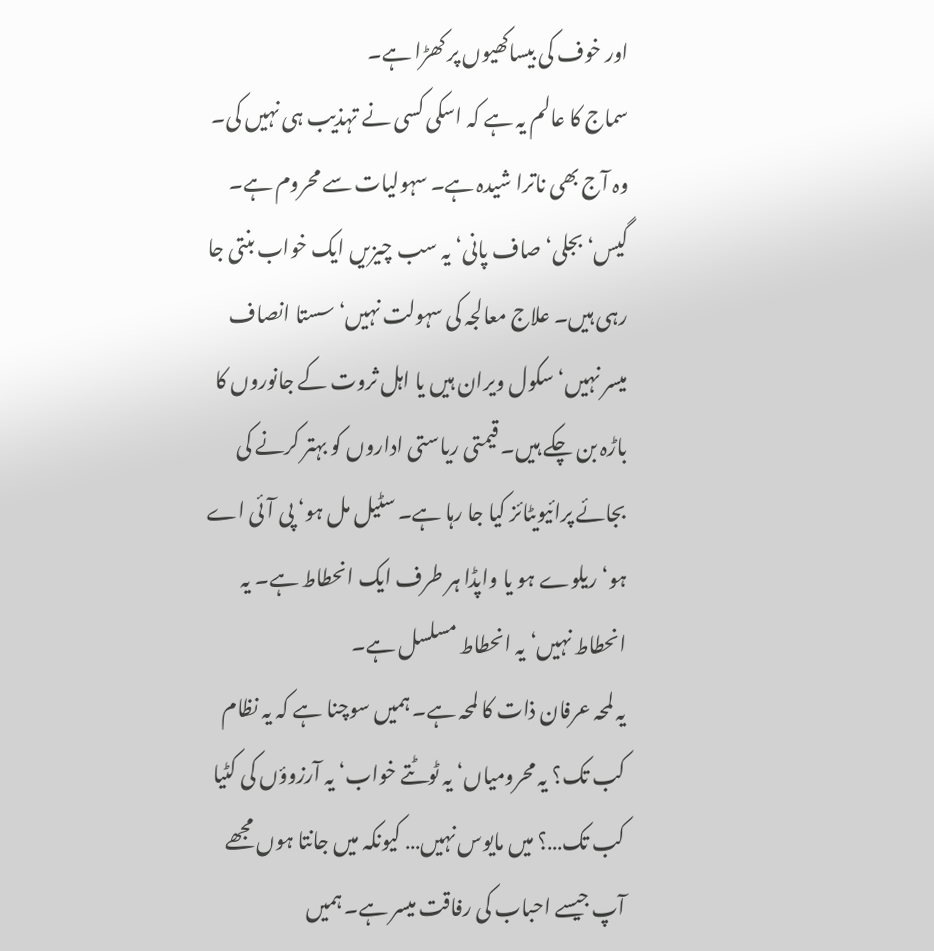اور خوف کی بیساکھیوں پر کھڑا ہے۔
سماج کا عالم یہ ہے کہ اسکی کسی نے تہذیب ہی نہیں کی۔ وہ آج بھی ناترا شیدہ ہے۔ سہولیات سے محروم ہے۔ گیس‘ بجلی‘ صاف پانی‘ یہ سب چیزیں ایک خواب بنتی جا رہی ہیں۔ علاج معالجہ کی سہولت نہیں‘ سستا انصاف میسر نہیں‘ سکول ویران ہیں یا اہل ثروت کے جانوروں کا باڑہ بن چکے ہیں۔ قیمتی ریاستی اداروں کو بہتر کرنے کی بجائے پرائیویٹائز کیا جا رہا ہے۔ سٹیل مل ہو‘ پی آئی اے ہو‘ ریلوے ہو یا واپڈا ہر طرف ایک انحطاط ہے۔ یہ انحطاط نہیں‘ یہ انحطاط مسلسل ہے۔
یہ لمحہ عرفان ذات کا لمحہ ہے۔ ہمیں سوچنا ہے کہ یہ نظام کب تک؟ یہ محرومیاں‘ یہ ٹوٹتے خواب‘ یہ آرزوؤں کی کٹیا کب تک…؟ میں مایوس نہیں… کیونکہ میں جانتا ہوں مجھے آپ جیسے احباب کی رفاقت میسر ہے۔ ہمیں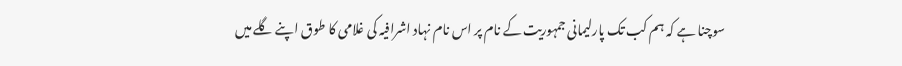سوچنا ہے کہ ہم کب تک پارلیمانی جمہوریت کے نام پر اس نام نہاد اشرافیہ کی غلامی کا طوق اپنے گلے میں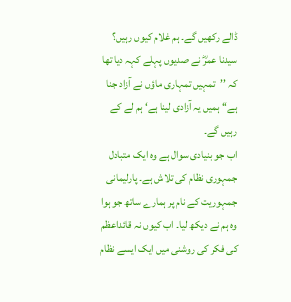ڈالے رکھیں گے۔ ہم غلام کیوں رہیں؟ سیدنا عمرؓ نے صدیوں پہلے کہہ دیا تھا کہ ’’تمہیں تمہاری ماؤں نے آزاد جنا ہے‘‘ ہمیں یہ آزادی لینا ہے‘ ہم لے کے رہیں گے۔
اب جو بنیادی سوال ہے وہ ایک متبادل جمہوری نظام کی تلاش ہے۔ پارلیمانی جمہوریت کے نام پر ہمارے ساتھ جو ہوا وہ ہم نے دیکھ لیا۔ اب کیوں نہ قائداعظم کی فکر کی روشنی میں ایک ایسے نظام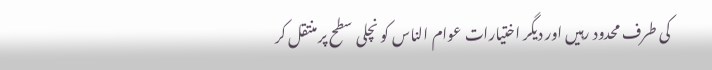کی طرف محدود رہیں اور دیگر اختیارات عوام الناس کو نچلی سطح پر منتقل کر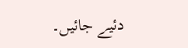دئیے جائیں۔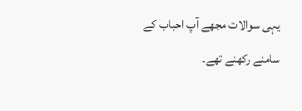یہی سوالات مجھے آپ احباب کے سامنے رکھنے تھے۔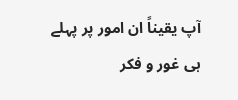آپ یقیناً ان امور پر پہلے ہی غور و فکر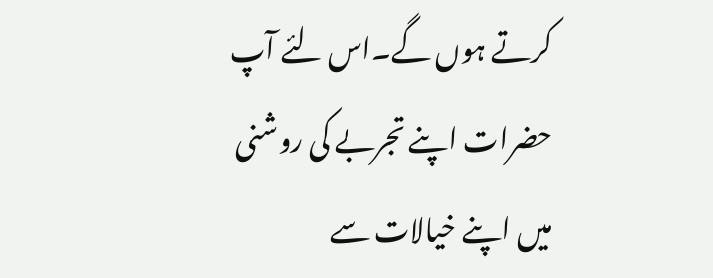کرتے ہوں گے۔اس لئے آپ حضرات اپنے تجربے کی روشنی میں اپنے خیالات سے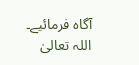آگاہ فرمائیے۔
اللہ تعالیٰ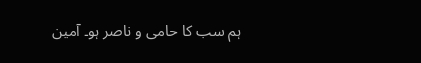ہم سب کا حامی و ناصر ہو۔ آمین